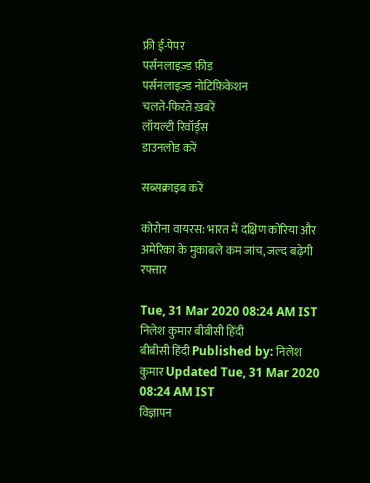फ्री ई-पेपर
पर्सनलाइज़्ड फ़ीड
पर्सनलाइज़्ड नोटिफ़िकेशन
चलते-फिरते ख़बरें
लॉयल्टी रिवॉर्ड्स
डाउनलोड करें

सब्सक्राइब करें

कोरोना वायरस: भारत में दक्षिण कोरिया और अमेरिका के मुकाबले कम जांच, जल्द बढ़ेगी रफ्तार

Tue, 31 Mar 2020 08:24 AM IST
निलेश कुमार बीबीसी हिंदी
बीबीसी हिंदी Published by: निलेश कुमार Updated Tue, 31 Mar 2020 08:24 AM IST
विज्ञापन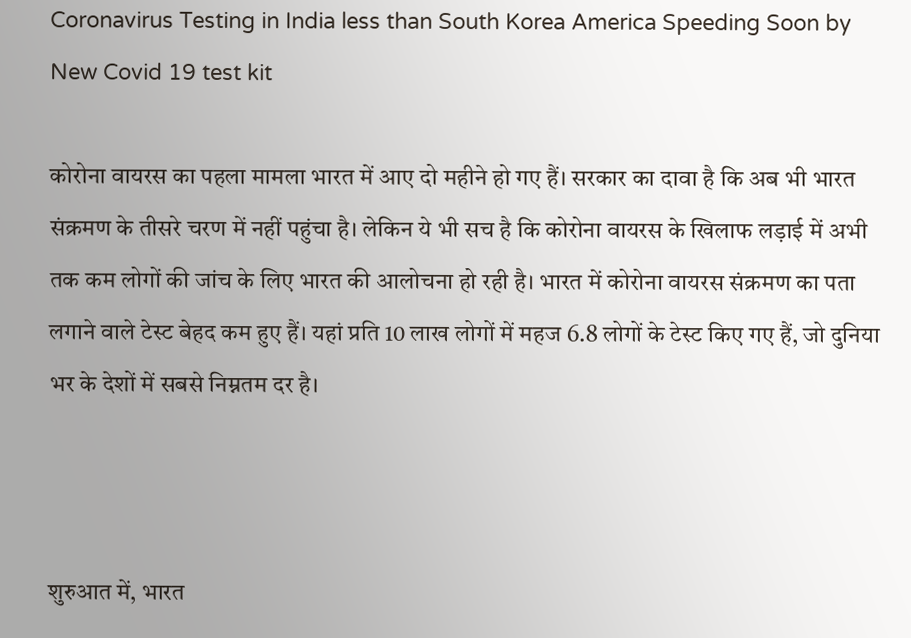Coronavirus Testing in India less than South Korea America Speeding Soon by New Covid 19 test kit

कोरोना वायरस का पहला मामला भारत में आए दो महीने हो गए हैं। सरकार का दावा है कि अब भी भारत संक्रमण के तीसरे चरण में नहीं पहुंचा है। लेकिन ये भी सच है कि कोरोना वायरस के खिलाफ लड़ाई में अभी तक कम लोगों की जांच के लिए भारत की आलोचना हो रही है। भारत में कोरोना वायरस संक्रमण का पता लगाने वाले टेस्ट बेहद कम हुए हैं। यहां प्रति 10 लाख लोगों में महज 6.8 लोगों के टेस्ट किए गए हैं, जो दुनिया भर के देशों में सबसे निम्नतम दर है।



शुरुआत में, भारत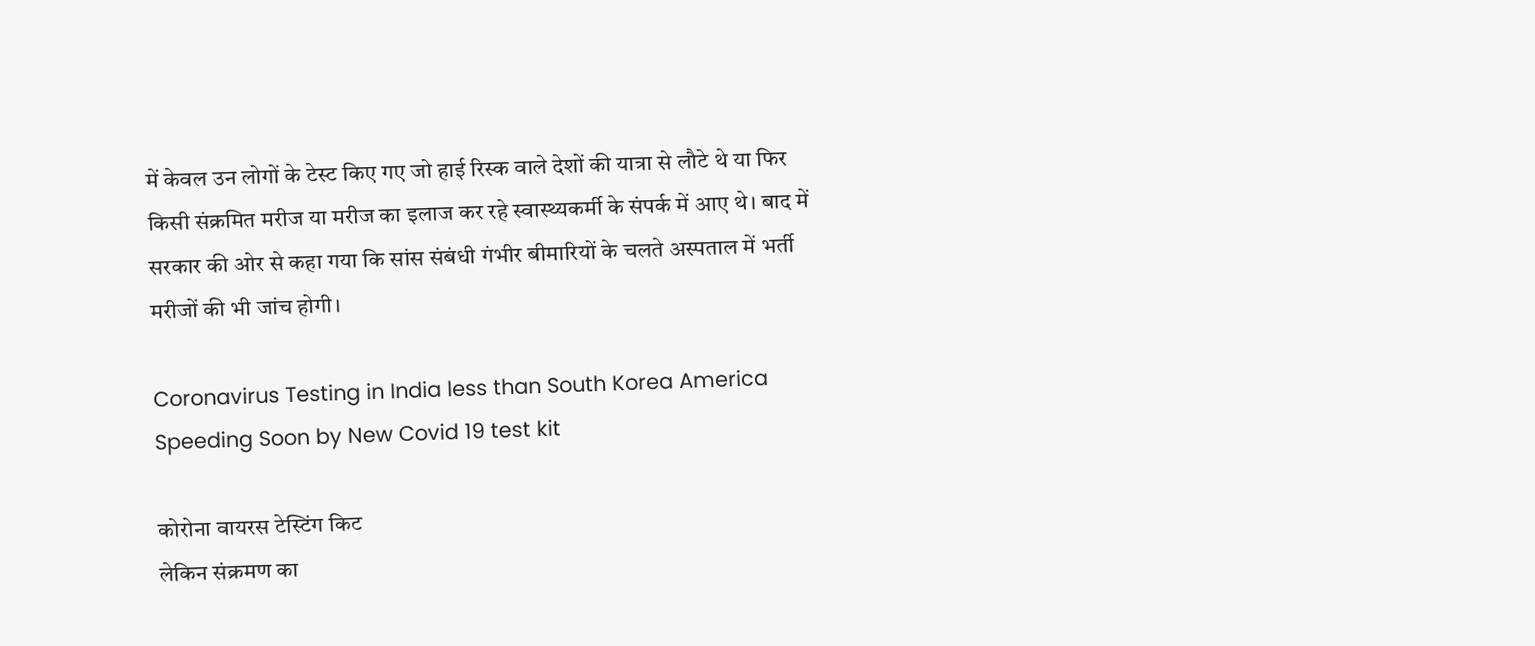में केवल उन लोगों के टेस्ट किए गए जो हाई रिस्क वाले देशों की यात्रा से लौटे थे या फिर किसी संक्रमित मरीज या मरीज का इलाज कर रहे स्वास्थ्यकर्मी के संपर्क में आए थे। बाद में सरकार की ओर से कहा गया कि सांस संबंधी गंभीर बीमारियों के चलते अस्पताल में भर्ती मरीजों की भी जांच होगी।

Coronavirus Testing in India less than South Korea America Speeding Soon by New Covid 19 test kit

कोरोना वायरस टेस्टिंग किट
लेकिन संक्रमण का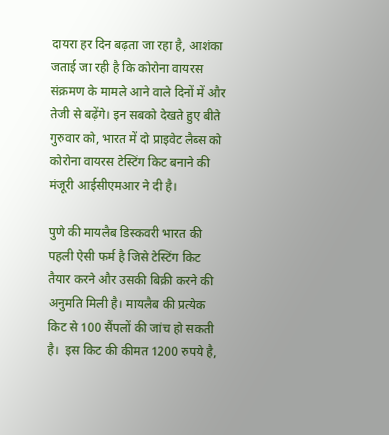दायरा हर दिन बढ़ता जा रहा है, आशंका जताई जा रही है कि कोरोना वायरस संक्रमण के मामले आने वाले दिनों में और तेजी से बढ़ेंगे। इन सबको देखते हुए बीते गुरुवार को, भारत में दो प्राइवेट लैब्स को कोरोना वायरस टेस्टिंग किट बनाने की मंजूरी आईसीएमआर ने दी है।

पुणे की मायलैब डिस्कवरी भारत की पहली ऐसी फर्म है जिसे टेस्टिंग किट तैयार करने और उसकी बिक्री करने की अनुमति मिली है। मायलैब की प्रत्येक किट से 100 सैंपलों की जांच हो सकती है।  इस किट की कीमत 1200 रुपये है,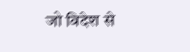जो विदेश से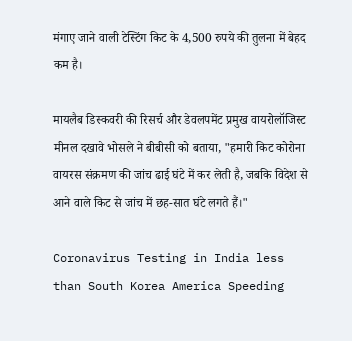मंगाए जाने वाली टेस्टिंग किट के 4,500 रुपये की तुलना में बेहद कम है।

मायलैब डिस्कवरी की रिसर्च और डेवलपमेंट प्रमुख वायरोलॉजिस्ट मीनल दखावे भोसले ने बीबीसी को बताया, "हमारी किट कोरोना वायरस संक्रमण की जांच ढाई घंटे में कर लेती है, जबकि विदेश से आने वाले किट से जांच में छह-सात घंटे लगते हैं।"

Coronavirus Testing in India less than South Korea America Speeding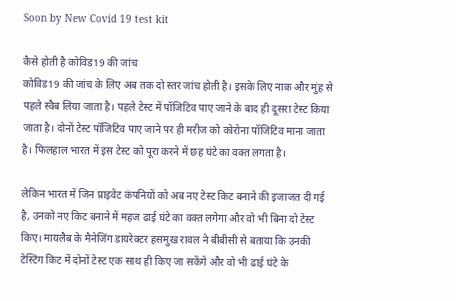Soon by New Covid 19 test kit

कैसे होती है कोविड19 की जांच
कोविड19 की जांच के लिए अब तक दो स्तर जांच होती है। इसके लिए नाक और मुंह से पहले स्वैब लिया जाता है। पहले टेस्ट में पॉजिटिव पाए जाने के बाद ही दूसरा टेस्ट किया जाता है। दोनों टेस्ट पॉजिटिव पाए जाने पर ही मरीज को कोरोना पॉजिटिव माना जाता है। फिलहाल भारत में इस टेस्ट को पूरा करने में छह घंटे का वक्त लगता है।

लेकिन भारत में जिन प्राइवेट कंपनियों को अब नए टेस्ट किट बनाने की इजाजत दी गई है, उनको नए किट बनाने में महज ढाई घंटे का वक्त लगेगा और वो भी बिना दो टेस्ट किए। मायलैब के मैनेजिंग डायरेक्टर हसमुख रावल ने बीबीसी से बताया कि उनकी टेस्टिंग किट में दोनों टेस्ट एक साथ ही किए जा सकेंगे और वो भी ढाई घंटे के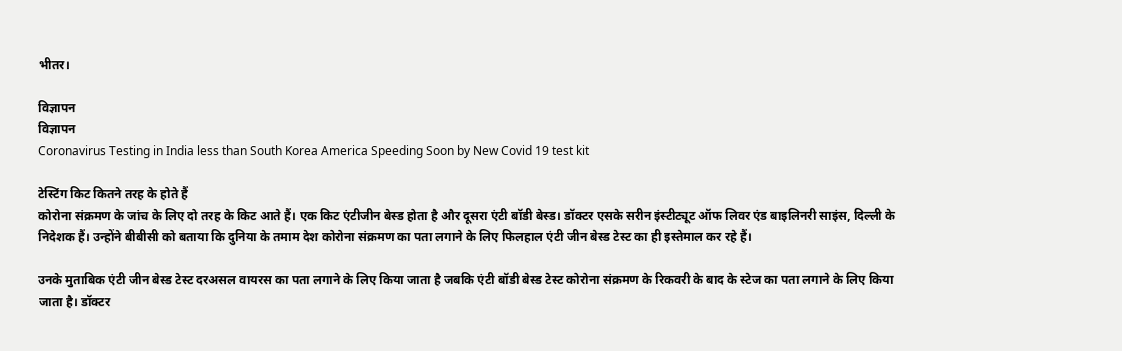भीतर।

विज्ञापन
विज्ञापन
Coronavirus Testing in India less than South Korea America Speeding Soon by New Covid 19 test kit

टेस्टिंग किट कितने तरह के होते हैं
कोरोना संक्रमण के जांच के लिए दो तरह के किट आते हैं। एक किट एंटीजीन बेस्ड होता है और दूसरा एंटी बॉडी बेस्ड। डॉक्टर एसके सरीन इंस्टीट्यूट ऑफ लिवर एंड बाइलिनरी साइंस, दिल्ली के निदेशक हैं। उन्होंने बीबीसी को बताया कि दुनिया के तमाम देश कोरोना संक्रमण का पता लगाने के लिए फिलहाल एंटी जीन बेस्ड टेस्ट का ही इस्तेमाल कर रहे हैं।

उनके मुताबिक एंटी जीन बेस्ड टेस्ट दरअसल वायरस का पता लगाने के लिए किया जाता है जबकि एंटी बॉडी बेस्ड टेस्ट कोरोना संक्रमण के रिकवरी के बाद के स्टेज का पता लगाने के लिए किया जाता है। डॉक्टर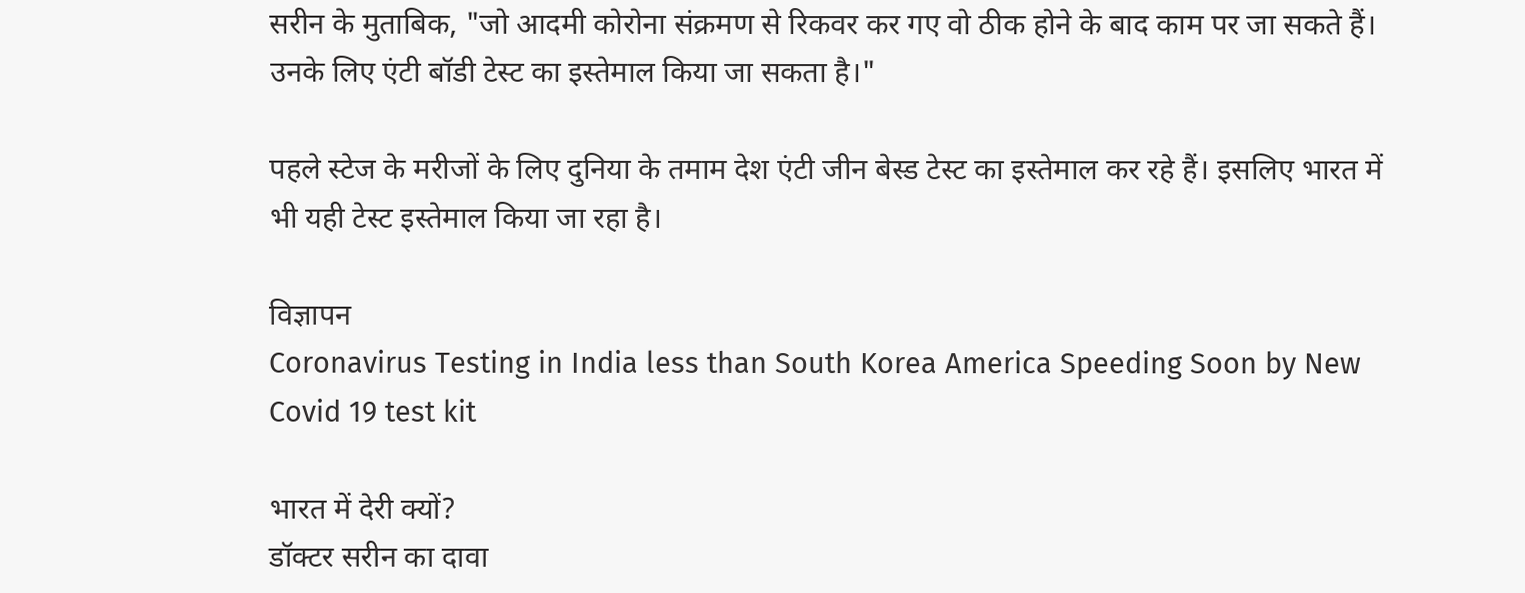सरीन के मुताबिक, "जो आदमी कोरोना संक्रमण से रिकवर कर गए वो ठीक होने के बाद काम पर जा सकते हैं। उनके लिए एंटी बॉडी टेस्ट का इस्तेमाल किया जा सकता है।"

पहले स्टेज के मरीजों के लिए दुनिया के तमाम देश एंटी जीन बेस्ड टेस्ट का इस्तेमाल कर रहे हैं। इसलिए भारत में भी यही टेस्ट इस्तेमाल किया जा रहा है।

विज्ञापन
Coronavirus Testing in India less than South Korea America Speeding Soon by New Covid 19 test kit

भारत में देरी क्यों?
डॉक्टर सरीन का दावा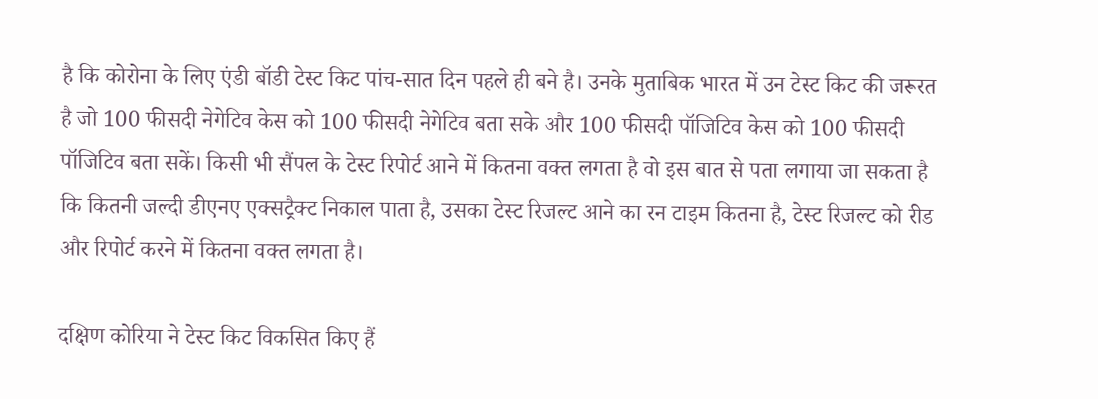है कि कोरोना के लिए एंडी बॉडी टेस्ट किट पांच-सात दिन पहले ही बने है। उनके मुताबिक भारत में उन टेस्ट किट की जरूरत है जो 100 फीसदी नेगेटिव केस को 100 फीसदी नेगेटिव बता सके और 100 फीसदी पॉजिटिव केस को 100 फीसदी पॉजिटिव बता सकें। किसी भी सैंपल के टेस्ट रिपोर्ट आने में कितना वक्त लगता है वो इस बात से पता लगाया जा सकता है कि कितनी जल्दी डीएनए एक्सट्रैक्ट निकाल पाता है, उसका टेस्ट रिजल्ट आने का रन टाइम कितना है, टेस्ट रिजल्ट को रीड और रिपोर्ट करने में कितना वक्त लगता है।

दक्षिण कोरिया ने टेस्ट किट विकसित किए हैं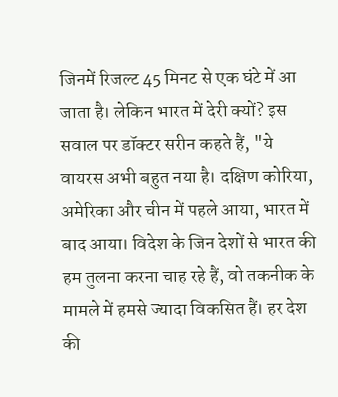जिनमें रिजल्ट 45 मिनट से एक घंटे में आ जाता है। लेकिन भारत में देरी क्यों? इस सवाल पर डॉक्टर सरीन कहते हैं, "ये वायरस अभी बहुत नया है। दक्षिण कोरिया, अमेरिका और चीन में पहले आया, भारत में बाद आया। विदेश के जिन देशों से भारत की हम तुलना करना चाह रहे हैं, वो तकनीक के मामले में हमसे ज्यादा विकसित हैं। हर देश की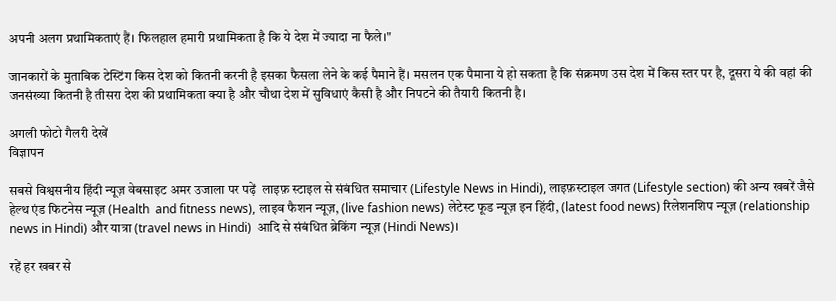अपनी अलग प्रथामिकताएं हैं। फिलहाल हमारी प्रथामिकता है कि ये देश में ज्यादा ना फैले।"

जानकारों के मुताबिक टेस्टिंग किस देश को कितनी करनी है इसका फैसला लेने के कई पैमाने हैं। मसलन एक पैमाना ये हो सकता है कि संक्रमण उस देश में किस स्तर पर है, दूसरा ये की वहां की जनसंख्या कितनी है तीसरा देश की प्रथामिकता क्या है और चौथा देश में सुविधाएं कैसी है और निपटने की तैयारी कितनी है।

अगली फोटो गैलरी देखें
विज्ञापन

सबसे विश्वसनीय हिंदी न्यूज़ वेबसाइट अमर उजाला पर पढ़ें  लाइफ़ स्टाइल से संबंधित समाचार (Lifestyle News in Hindi), लाइफ़स्टाइल जगत (Lifestyle section) की अन्य खबरें जैसे हेल्थ एंड फिटनेस न्यूज़ (Health  and fitness news), लाइव फैशन न्यूज़, (live fashion news) लेटेस्ट फूड न्यूज़ इन हिंदी, (latest food news) रिलेशनशिप न्यूज़ (relationship news in Hindi) और यात्रा (travel news in Hindi)  आदि से संबंधित ब्रेकिंग न्यूज़ (Hindi News)।

रहें हर खबर से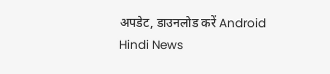अपडेट, डाउनलोड करें Android Hindi News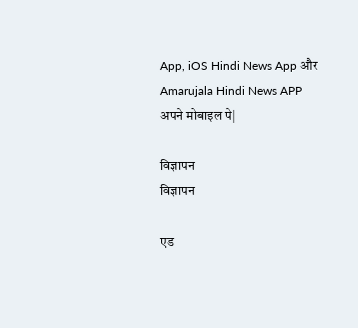App, iOS Hindi News App और Amarujala Hindi News APP अपने मोबाइल पे|

विज्ञापन
विज्ञापन

एड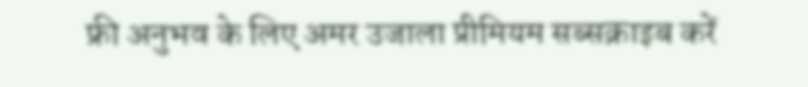फ्री अनुभव के लिए अमर उजाला प्रीमियम सब्सक्राइब करें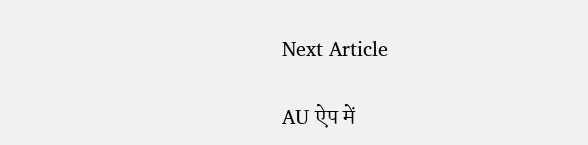Next Article

AU ऐप में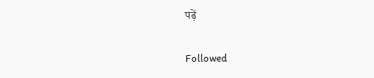पढ़ें

Followed